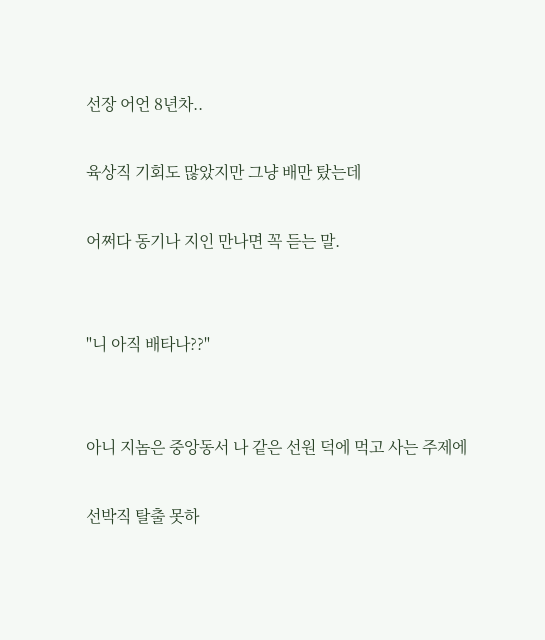선장 어언 8년차..

육상직 기회도 많았지만 그냥 배만 탔는데

어쩌다 동기나 지인 만나면 꼭 듣는 말.


"니 아직 배타나??"


아니 지놈은 중앙동서 나 같은 선원 덕에 먹고 사는 주제에

선박직 탈출 못하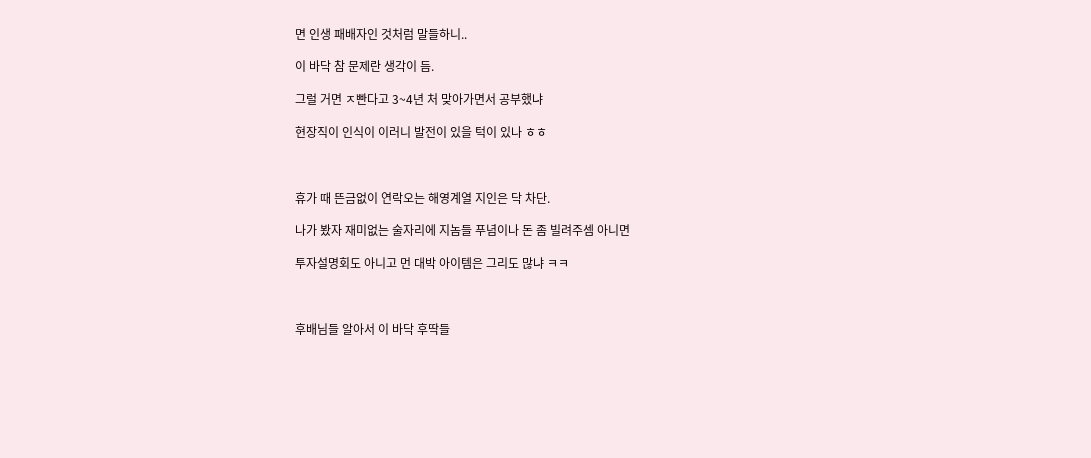면 인생 패배자인 것처럼 말들하니..

이 바닥 참 문제란 생각이 듬.

그럴 거면 ㅈ빤다고 3~4년 처 맞아가면서 공부했냐

현장직이 인식이 이러니 발전이 있을 턱이 있나 ㅎㅎ



휴가 때 뜬금없이 연락오는 해영계열 지인은 닥 차단.

나가 봤자 재미없는 술자리에 지놈들 푸념이나 돈 좀 빌려주셈 아니면

투자설명회도 아니고 먼 대박 아이템은 그리도 많냐 ㅋㅋ



후배님들 알아서 이 바닥 후딱들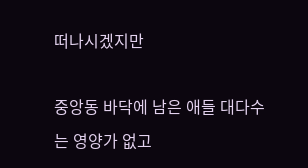떠나시겠지만

중앙동 바닥에 남은 애들 대다수는 영양가 없고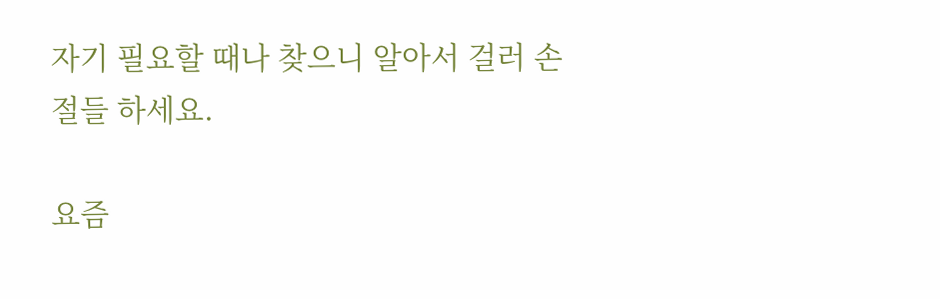자기 필요할 때나 찾으니 알아서 걸러 손절들 하세요.

요즘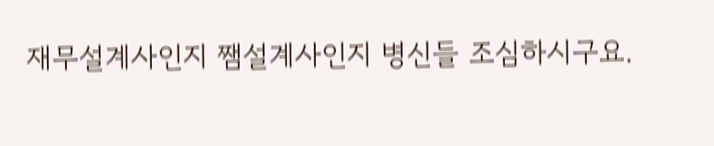재무설계사인지 쨈설계사인지 병신들 조심하시구요.